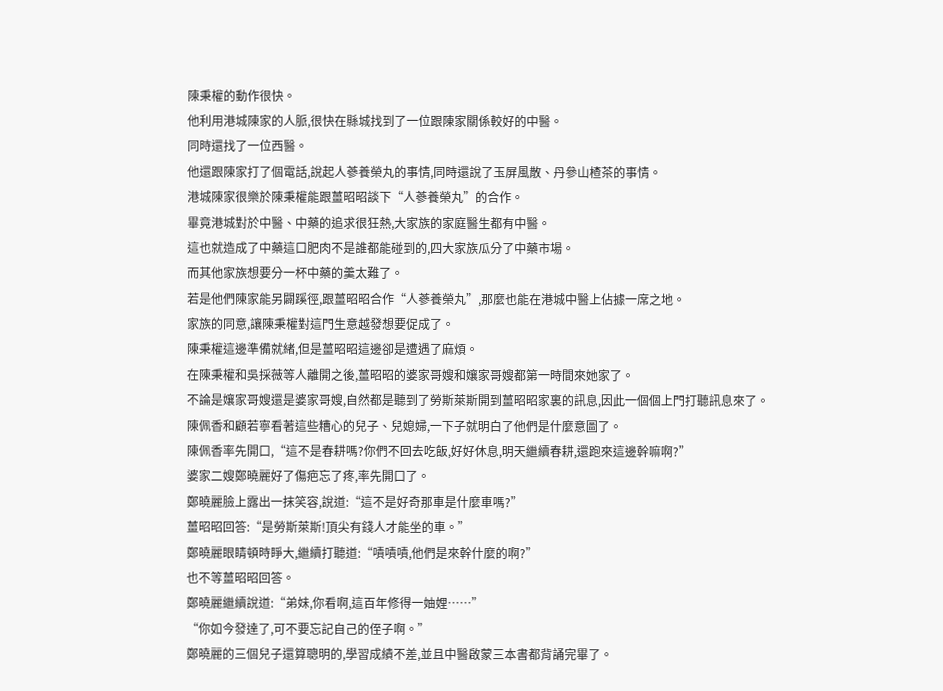陳秉權的動作很快。
他利用港城陳家的人脈,很快在縣城找到了一位跟陳家關係較好的中醫。
同時還找了一位西醫。
他還跟陳家打了個電話,說起人蔘養榮丸的事情,同時還說了玉屏風散、丹參山楂茶的事情。
港城陳家很樂於陳秉權能跟薑昭昭談下“人蔘養榮丸”的合作。
畢竟港城對於中醫、中藥的追求很狂熱,大家族的家庭醫生都有中醫。
這也就造成了中藥這口肥肉不是誰都能碰到的,四大家族瓜分了中藥市場。
而其他家族想要分一杯中藥的羹太難了。
若是他們陳家能另闢蹊徑,跟薑昭昭合作“人蔘養榮丸”,那麼也能在港城中醫上佔據一席之地。
家族的同意,讓陳秉權對這門生意越發想要促成了。
陳秉權這邊準備就緒,但是薑昭昭這邊卻是遭遇了麻煩。
在陳秉權和吳採薇等人離開之後,薑昭昭的婆家哥嫂和孃家哥嫂都第一時間來她家了。
不論是孃家哥嫂還是婆家哥嫂,自然都是聽到了勞斯萊斯開到薑昭昭家裏的訊息,因此一個個上門打聽訊息來了。
陳佩香和顧若寧看著這些糟心的兒子、兒媳婦,一下子就明白了他們是什麼意圖了。
陳佩香率先開口,“這不是春耕嗎?你們不回去吃飯,好好休息,明天繼續春耕,還跑來這邊幹嘛啊?”
婆家二嫂鄭曉麗好了傷疤忘了疼,率先開口了。
鄭曉麗臉上露出一抹笑容,說道:“這不是好奇那車是什麼車嗎?”
薑昭昭回答:“是勞斯萊斯!頂尖有錢人才能坐的車。”
鄭曉麗眼睛頓時睜大,繼續打聽道:“嘖嘖嘖,他們是來幹什麼的啊?”
也不等薑昭昭回答。
鄭曉麗繼續說道:“弟妹,你看啊,這百年修得一妯娌……”
“你如今發達了,可不要忘記自己的侄子啊。”
鄭曉麗的三個兒子還算聰明的,學習成績不差,並且中醫啟蒙三本書都背誦完畢了。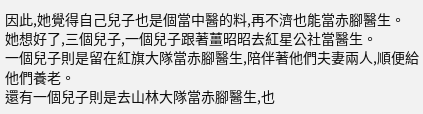因此,她覺得自己兒子也是個當中醫的料,再不濟也能當赤腳醫生。
她想好了,三個兒子,一個兒子跟著薑昭昭去紅星公社當醫生。
一個兒子則是留在紅旗大隊當赤腳醫生,陪伴著他們夫妻兩人,順便給他們養老。
還有一個兒子則是去山林大隊當赤腳醫生,也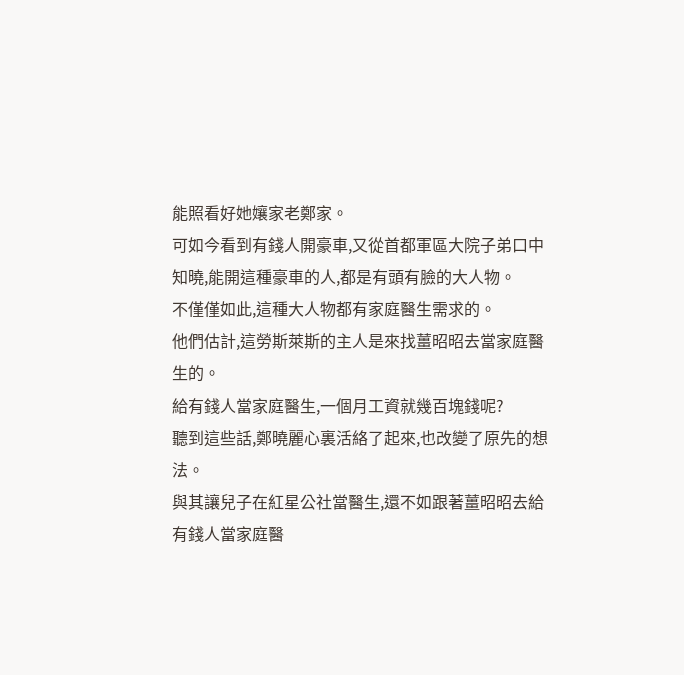能照看好她孃家老鄭家。
可如今看到有錢人開豪車,又從首都軍區大院子弟口中知曉,能開這種豪車的人,都是有頭有臉的大人物。
不僅僅如此,這種大人物都有家庭醫生需求的。
他們估計,這勞斯萊斯的主人是來找薑昭昭去當家庭醫生的。
給有錢人當家庭醫生,一個月工資就幾百塊錢呢?
聽到這些話,鄭曉麗心裏活絡了起來,也改變了原先的想法。
與其讓兒子在紅星公社當醫生,還不如跟著薑昭昭去給有錢人當家庭醫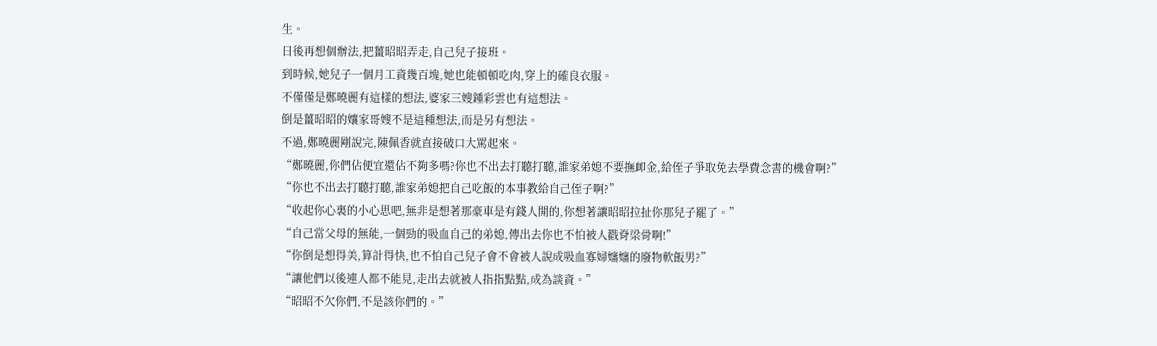生。
日後再想個辦法,把薑昭昭弄走,自己兒子接班。
到時候,她兒子一個月工資幾百塊,她也能頓頓吃肉,穿上的確良衣服。
不僅僅是鄭曉麗有這樣的想法,婆家三嫂鍾彩雲也有這想法。
倒是薑昭昭的孃家哥嫂不是這種想法,而是另有想法。
不過,鄭曉麗剛說完,陳佩香就直接破口大罵起來。
“鄭曉麗,你們佔便宜還佔不夠多嗎?你也不出去打聽打聽,誰家弟媳不要撫卹金,給侄子爭取免去學費念書的機會啊?”
“你也不出去打聽打聽,誰家弟媳把自己吃飯的本事教給自己侄子啊?”
“收起你心裏的小心思吧,無非是想著那豪車是有錢人開的,你想著讓昭昭拉扯你那兒子罷了。”
“自己當父母的無能,一個勁的吸血自己的弟媳,傳出去你也不怕被人戳脊梁骨啊!”
“你倒是想得美,算計得快,也不怕自己兒子會不會被人說成吸血寡婦嬸嬸的廢物軟飯男?”
“讓他們以後連人都不能見,走出去就被人指指點點,成為談資。”
“昭昭不欠你們,不是該你們的。”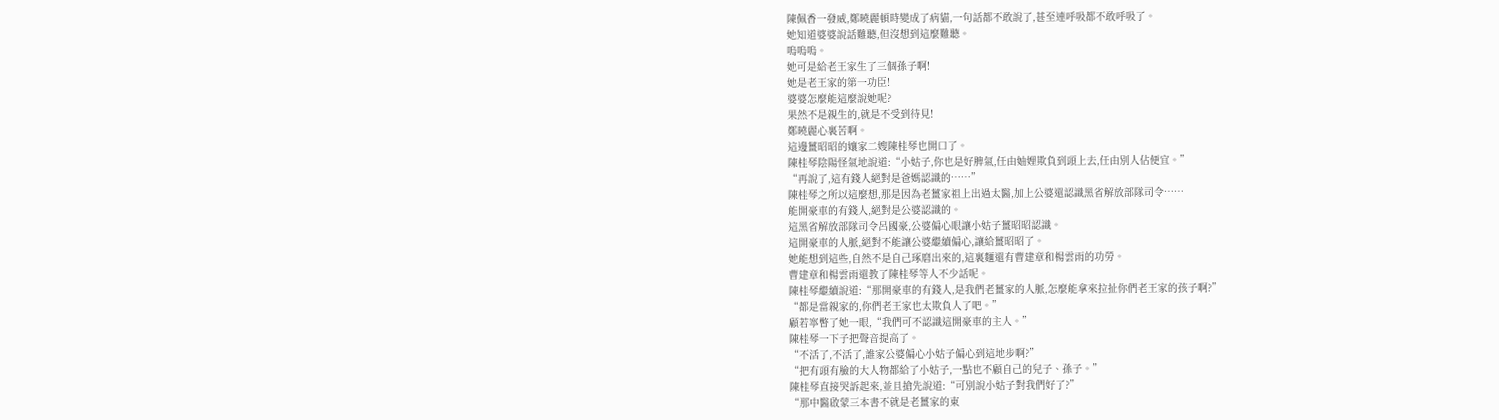陳佩香一發威,鄭曉麗頓時變成了病貓,一句話都不敢說了,甚至連呼吸都不敢呼吸了。
她知道婆婆說話難聽,但沒想到這麼難聽。
嗚嗚嗚。
她可是給老王家生了三個孫子啊!
她是老王家的第一功臣!
婆婆怎麼能這麼說她呢?
果然不是親生的,就是不受到待見!
鄭曉麗心裏苦啊。
這邊薑昭昭的孃家二嫂陳桂琴也開口了。
陳桂琴陰陽怪氣地說道:“小姑子,你也是好脾氣,任由妯娌欺負到頭上去,任由別人佔便宜。”
“再說了,這有錢人絕對是爸媽認識的……”
陳桂琴之所以這麼想,那是因為老薑家祖上出過太醫,加上公婆還認識黑省解放部隊司令……
能開豪車的有錢人,絕對是公婆認識的。
這黑省解放部隊司令呂國豪,公婆偏心眼讓小姑子薑昭昭認識。
這開豪車的人脈,絕對不能讓公婆繼續偏心,讓給薑昭昭了。
她能想到這些,自然不是自己琢磨出來的,這裏麵還有曹建章和楊雲雨的功勞。
曹建章和楊雲雨還教了陳桂琴等人不少話呢。
陳桂琴繼續說道:“那開豪車的有錢人,是我們老薑家的人脈,怎麼能拿來拉扯你們老王家的孩子啊?”
“都是當親家的,你們老王家也太欺負人了吧。”
顧若寧瞥了她一眼,“我們可不認識這開豪車的主人。”
陳桂琴一下子把聲音提高了。
“不活了,不活了,誰家公婆偏心小姑子偏心到這地步啊?”
“把有頭有臉的大人物都給了小姑子,一點也不顧自己的兒子、孫子。”
陳桂琴直接哭訴起來,並且搶先說道:“可別說小姑子對我們好了?”
“那中醫啟蒙三本書不就是老薑家的東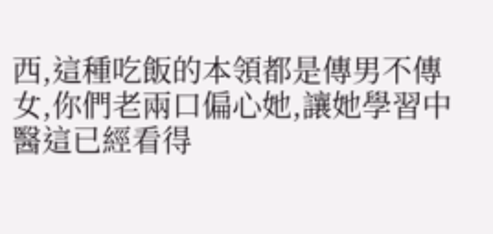西,這種吃飯的本領都是傳男不傳女,你們老兩口偏心她,讓她學習中醫這已經看得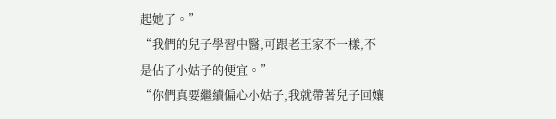起她了。”
“我們的兒子學習中醫,可跟老王家不一樣,不是佔了小姑子的便宜。”
“你們真要繼續偏心小姑子,我就帶著兒子回孃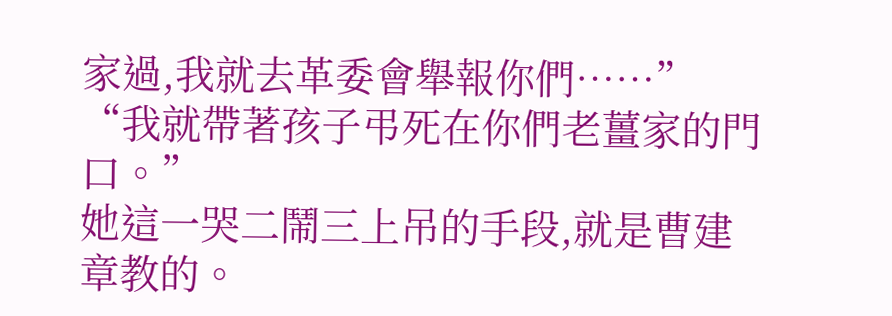家過,我就去革委會舉報你們……”
“我就帶著孩子弔死在你們老薑家的門口。”
她這一哭二鬧三上吊的手段,就是曹建章教的。